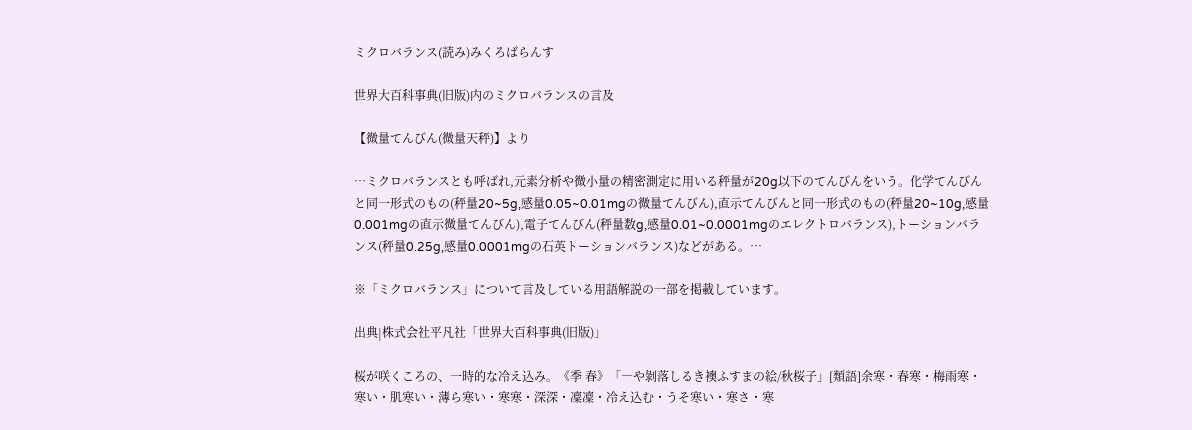ミクロバランス(読み)みくろばらんす

世界大百科事典(旧版)内のミクロバランスの言及

【微量てんびん(微量天秤)】より

…ミクロバランスとも呼ばれ,元素分析や微小量の精密測定に用いる秤量が20g以下のてんびんをいう。化学てんびんと同一形式のもの(秤量20~5g,感量0.05~0.01mgの微量てんびん),直示てんびんと同一形式のもの(秤量20~10g,感量0.001mgの直示微量てんびん),電子てんびん(秤量数g,感量0.01~0.0001mgのエレクトロバランス),トーションバランス(秤量0.25g,感量0.0001mgの石英トーションバランス)などがある。…

※「ミクロバランス」について言及している用語解説の一部を掲載しています。

出典|株式会社平凡社「世界大百科事典(旧版)」

桜が咲くころの、一時的な冷え込み。《季 春》「―や剝落しるき襖ふすまの絵/秋桜子」[類語]余寒・春寒・梅雨寒・寒い・肌寒い・薄ら寒い・寒寒・深深・凜凜・冷え込む・うそ寒い・寒さ・寒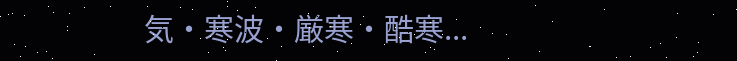気・寒波・厳寒・酷寒...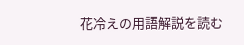花冷えの用語解説を読む